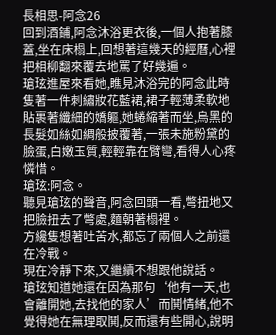長相思-阿念26
回到酒鋪,阿念沐浴更衣後,一個人抱著膝蓋,坐在床榻上,回想著這幾天的經曆,心裡把相柳翻來覆去地罵了好幾遍。
瑲玹進屋來看她,瞧見沐浴完的阿念此時隻著一件刺繡妝花藍裙,裙子輕薄柔軟地貼裹著纖細的嬌軀,她蜷縮著而坐,烏黑的長髮如絲如綢般披覆著,一張未施粉黛的臉蛋,白嫩玉質,輕輕靠在臂彎,看得人心疼憐惜。
瑲玹:阿念。
聽見瑲玹的聲音,阿念回頭一看,彆扭地又把臉扭去了彆處,麵朝著榻裡。
方纔隻想著吐苦水,都忘了兩個人之前還在冷戰。
現在冷靜下來,又繼續不想跟他說話。
瑲玹知道她還在因為那句‘他有一天,也會離開她,去找他的家人’而鬨情緒,他不覺得她在無理取鬨,反而還有些開心,說明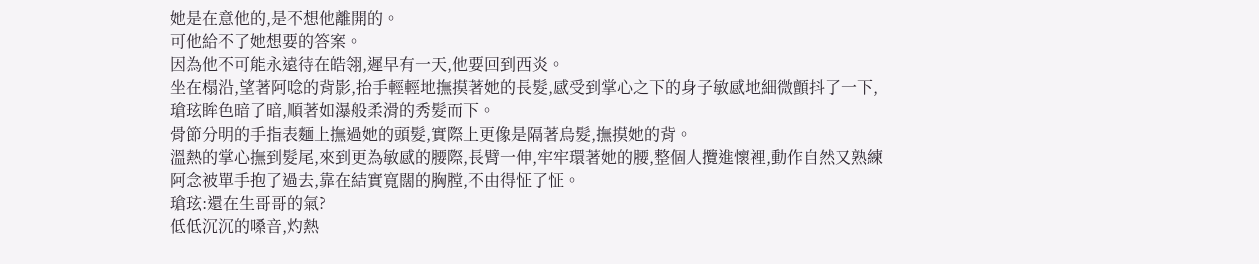她是在意他的,是不想他離開的。
可他給不了她想要的答案。
因為他不可能永遠待在皓翎,遲早有一天,他要回到西炎。
坐在榻沿,望著阿唸的背影,抬手輕輕地撫摸著她的長髮,感受到掌心之下的身子敏感地細微顫抖了一下,瑲玹眸色暗了暗,順著如瀑般柔滑的秀髮而下。
骨節分明的手指表麵上撫過她的頭髮,實際上更像是隔著烏髮,撫摸她的背。
溫熱的掌心撫到髮尾,來到更為敏感的腰際,長臂一伸,牢牢環著她的腰,整個人攬進懷裡,動作自然又熟練
阿念被單手抱了過去,靠在結實寬闊的胸膛,不由得怔了怔。
瑲玹:還在生哥哥的氣?
低低沉沉的嗓音,灼熱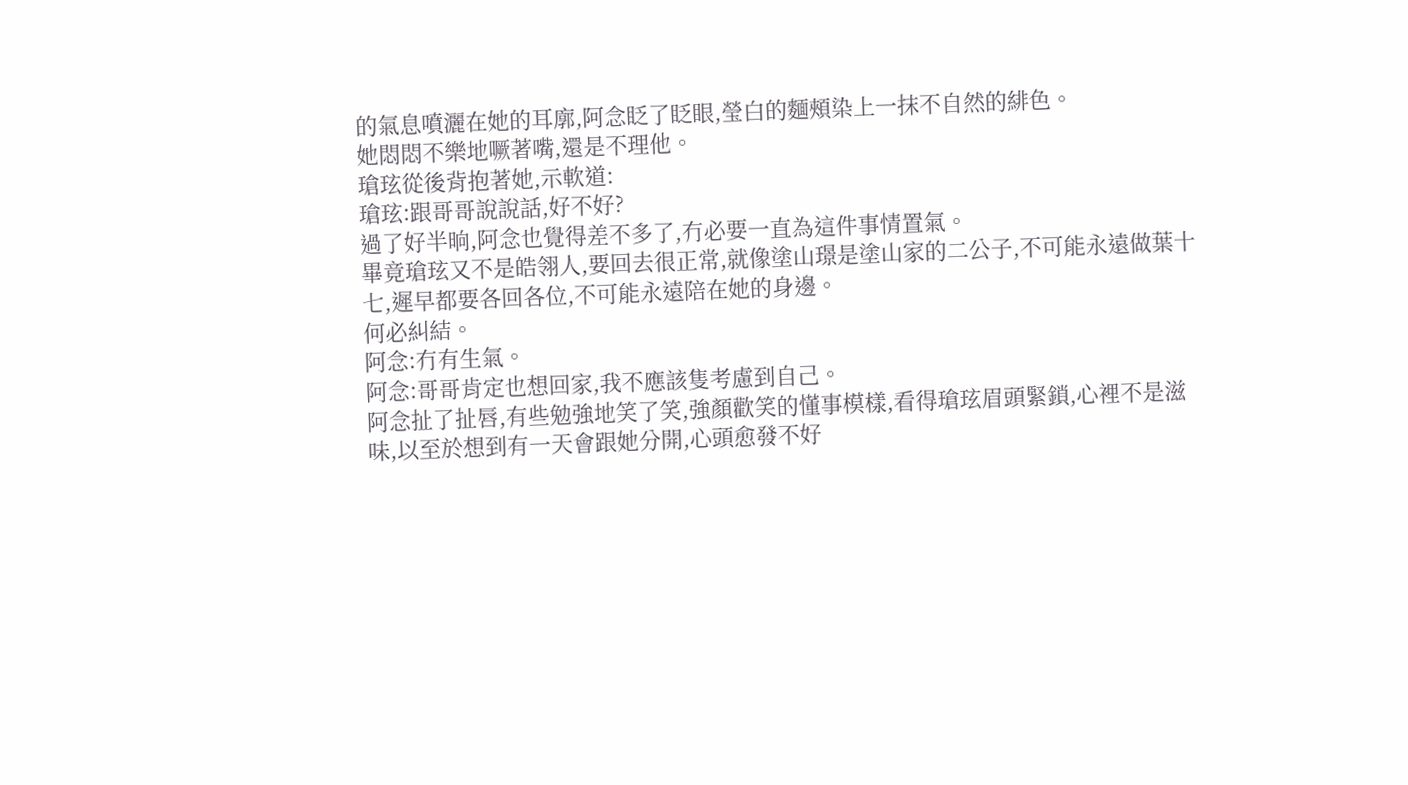的氣息噴灑在她的耳廓,阿念眨了眨眼,瑩白的麵頰染上一抹不自然的緋色。
她悶悶不樂地噘著嘴,還是不理他。
瑲玹從後背抱著她,示軟道:
瑲玹:跟哥哥說說話,好不好?
過了好半晌,阿念也覺得差不多了,冇必要一直為這件事情置氣。
畢竟瑲玹又不是皓翎人,要回去很正常,就像塗山璟是塗山家的二公子,不可能永遠做葉十七,遲早都要各回各位,不可能永遠陪在她的身邊。
何必糾結。
阿念:冇有生氣。
阿念:哥哥肯定也想回家,我不應該隻考慮到自己。
阿念扯了扯唇,有些勉強地笑了笑,強顏歡笑的懂事模樣,看得瑲玹眉頭緊鎖,心裡不是滋味,以至於想到有一天會跟她分開,心頭愈發不好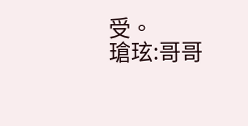受。
瑲玹:哥哥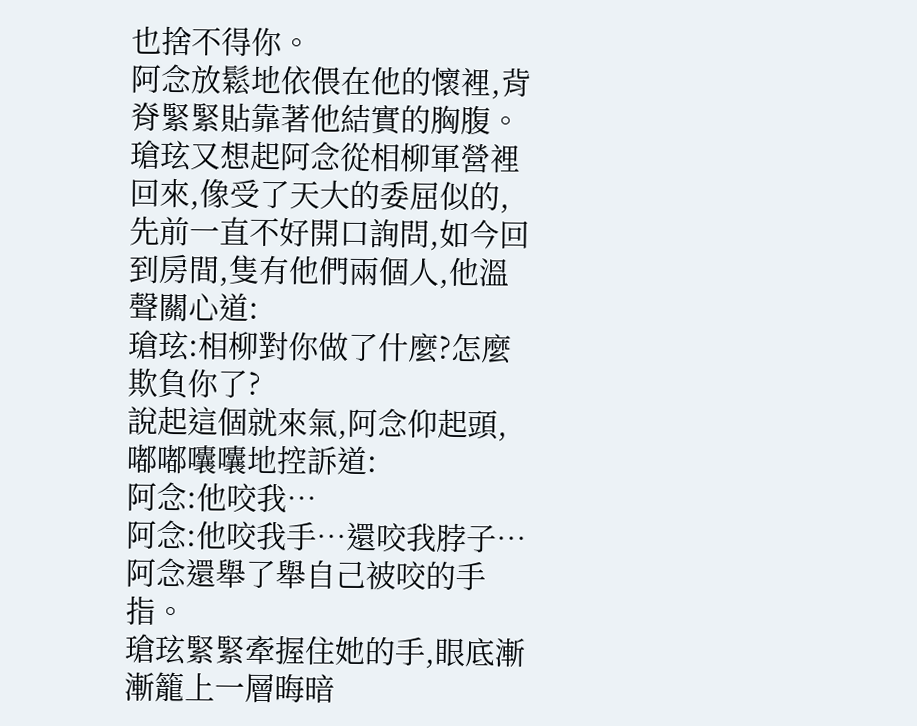也捨不得你。
阿念放鬆地依偎在他的懷裡,背脊緊緊貼靠著他結實的胸腹。
瑲玹又想起阿念從相柳軍營裡回來,像受了天大的委屈似的,先前一直不好開口詢問,如今回到房間,隻有他們兩個人,他溫聲關心道:
瑲玹:相柳對你做了什麼?怎麼欺負你了?
說起這個就來氣,阿念仰起頭,嘟嘟囔囔地控訴道:
阿念:他咬我…
阿念:他咬我手…還咬我脖子…
阿念還舉了舉自己被咬的手指。
瑲玹緊緊牽握住她的手,眼底漸漸籠上一層晦暗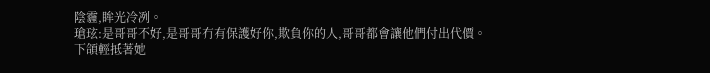陰霾,眸光冷冽。
瑲玹:是哥哥不好,是哥哥冇有保護好你,欺負你的人,哥哥都會讓他們付出代價。
下頜輕抵著她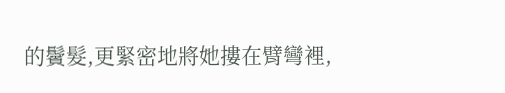的鬢髮,更緊密地將她摟在臂彎裡,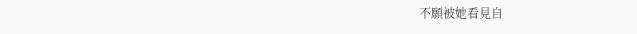不願被她看見自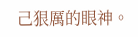己狠厲的眼神。